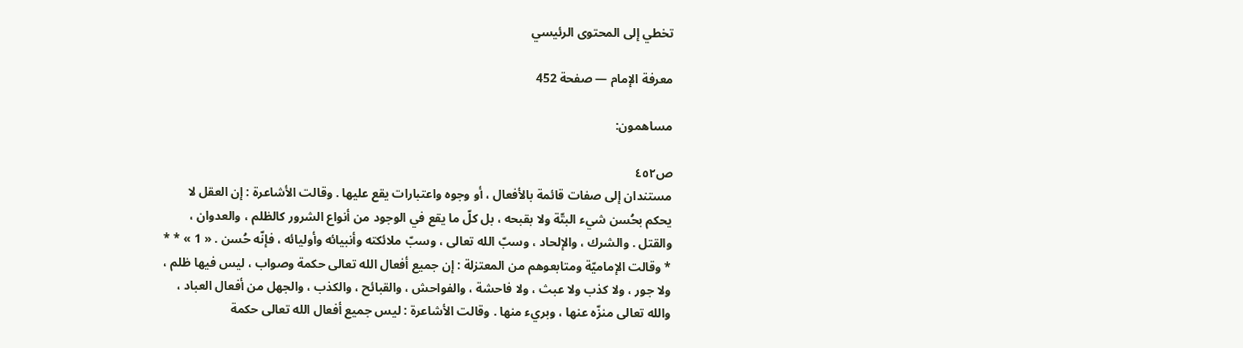تخطي إلى المحتوى الرئيسي

معرفة الإمام — صفحة 452

مساهمون:

ص٤٥٢
مستندان إلى صفات قائمة بالأفعال ، أو وجوه واعتبارات يقع عليها . وقالت الأشاعرة : إن العقل لا يحكم بحُسن شيء البتّة ولا بقبحه ، بل كلّ ما يقع في الوجود من أنواع الشرور كالظلم ، والعدوان ، والقتل . والشرك ، والإلحاد ، وسبّ الله تعالى ، وسبّ ملائكته وأنبيائه وأوليائه ، فإنّه حُسن . « 1 » * * * وقالت الإماميّة ومتابعوهم من المعتزلة : إن جميع أفعال الله تعالى حكمة وصواب ، ليس فيها ظلم ، ولا جور ، ولا كذب ولا عبث ، ولا فاحشة ، والفواحش ، والقبائح ، والكذب ، والجهل من أفعال العباد ، والله تعالى منزّه عنها ، وبريء منها . وقالت الأشاعرة : ليس جميع أفعال الله تعالى حكمة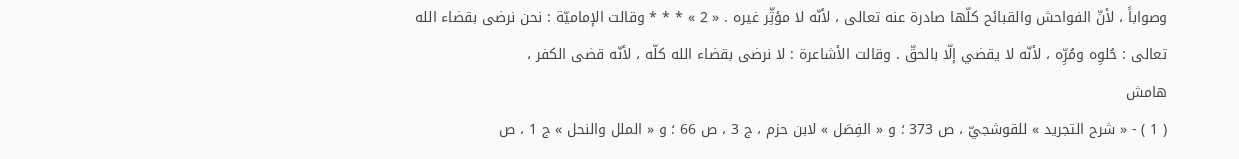وصواباً ، لأنّ الفواحش والقبائح كلّها صادرة عنه تعالى ، لأنّه لا مؤثِّر غيره . « 2 » * * * وقالت الإماميّة : نحن نرضى بقضاء الله تعالى : حُلوِه ومُرِّه ، لأنّه لا يقضي إلّا بالحقّ . وقالت الأشاعرة : لا نرضى بقضاء الله كلّه ، لأنّه قضى الكفر ،
هامش
( 1 ) - « شرح التجريد » للقوشجيّ ، ص 373 ؛ و « الفِصَل » لابن حزم ، ج 3 ، ص 66 ؛ و « الملل والنحل » ج 1 ، ص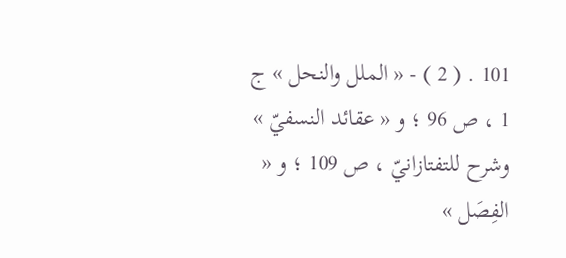101 . ( 2 ) - « الملل والنحل » ج 1 ، ص 96 ؛ و « عقائد النسفيّ » وشرح للتفتازانيّ ، ص 109 ؛ و « الفِصَل »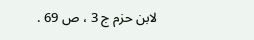لابن حزم ج 3 ، ص 69 .